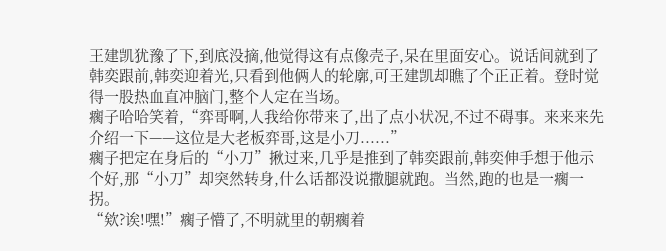王建凯犹豫了下,到底没摘,他觉得这有点像壳子,呆在里面安心。说话间就到了韩奕跟前,韩奕迎着光,只看到他俩人的轮廓,可王建凯却瞧了个正正着。登时觉得一股热血直冲脑门,整个人定在当场。
瘸子哈哈笑着,“弈哥啊,人我给你带来了,出了点小状况,不过不碍事。来来来先介绍一下——这位是大老板弈哥,这是小刀......”
瘸子把定在身后的“小刀”揪过来,几乎是推到了韩奕跟前,韩奕伸手想于他示个好,那“小刀”却突然转身,什么话都没说撒腿就跑。当然,跑的也是一瘸一拐。
“欸?诶!嘿!”瘸子懵了,不明就里的朝瘸着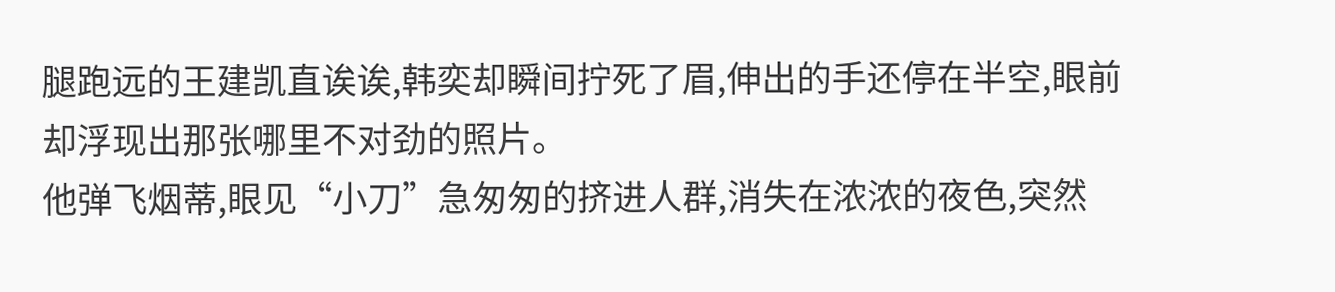腿跑远的王建凯直诶诶,韩奕却瞬间拧死了眉,伸出的手还停在半空,眼前却浮现出那张哪里不对劲的照片。
他弹飞烟蒂,眼见“小刀”急匆匆的挤进人群,消失在浓浓的夜色,突然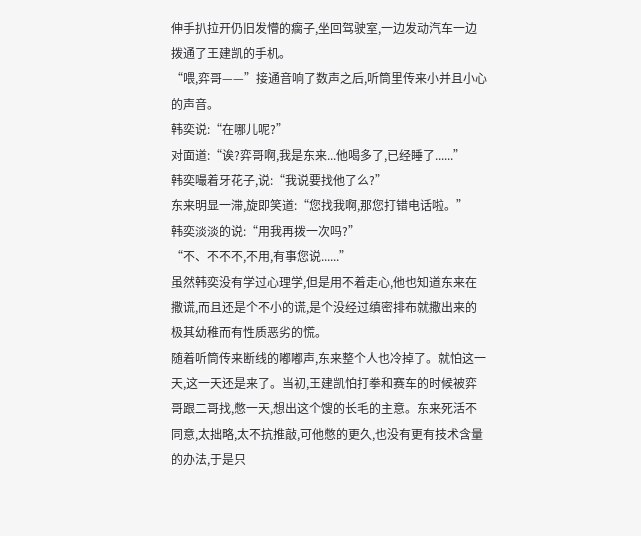伸手扒拉开仍旧发懵的瘸子,坐回驾驶室,一边发动汽车一边拨通了王建凯的手机。
“喂,弈哥——”接通音响了数声之后,听筒里传来小并且小心的声音。
韩奕说:“在哪儿呢?”
对面道:“诶?弈哥啊,我是东来...他喝多了,已经睡了......”
韩奕嘬着牙花子,说:“我说要找他了么?”
东来明显一滞,旋即笑道:“您找我啊,那您打错电话啦。”
韩奕淡淡的说:“用我再拨一次吗?”
“不、不不不,不用,有事您说......”
虽然韩奕没有学过心理学,但是用不着走心,他也知道东来在撒谎,而且还是个不小的谎,是个没经过缜密排布就撒出来的极其幼稚而有性质恶劣的慌。
随着听筒传来断线的嘟嘟声,东来整个人也冷掉了。就怕这一天,这一天还是来了。当初,王建凯怕打拳和赛车的时候被弈哥跟二哥找,憋一天,想出这个馊的长毛的主意。东来死活不同意,太拙略,太不抗推敲,可他憋的更久,也没有更有技术含量的办法,于是只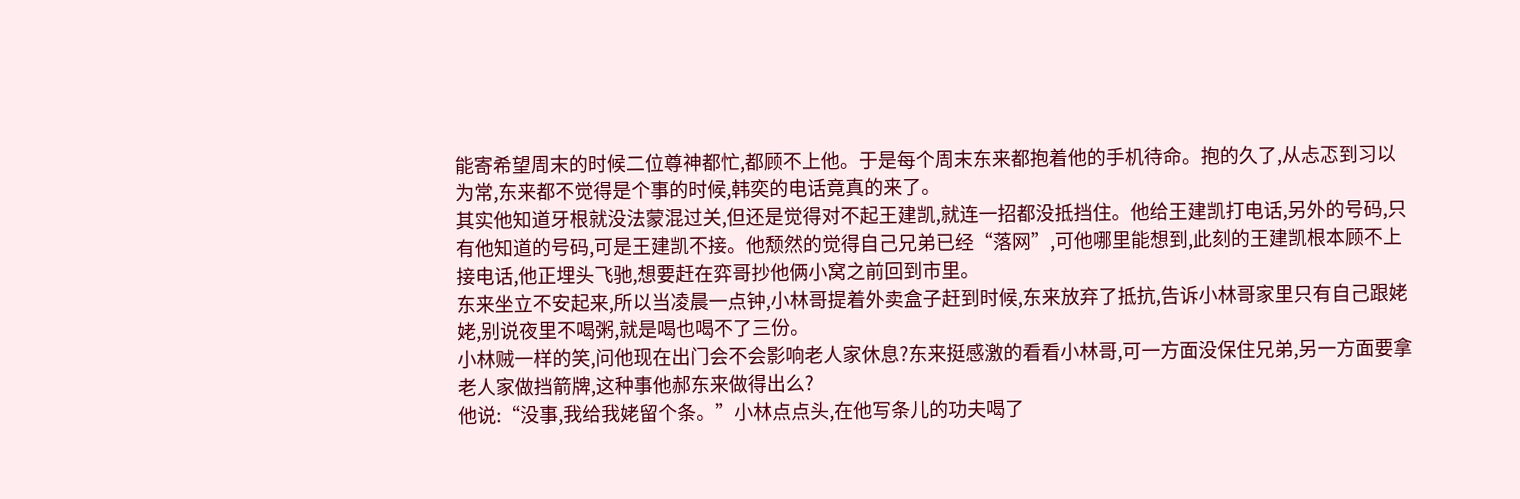能寄希望周末的时候二位尊神都忙,都顾不上他。于是每个周末东来都抱着他的手机待命。抱的久了,从忐忑到习以为常,东来都不觉得是个事的时候,韩奕的电话竟真的来了。
其实他知道牙根就没法蒙混过关,但还是觉得对不起王建凯,就连一招都没抵挡住。他给王建凯打电话,另外的号码,只有他知道的号码,可是王建凯不接。他颓然的觉得自己兄弟已经“落网”,可他哪里能想到,此刻的王建凯根本顾不上接电话,他正埋头飞驰,想要赶在弈哥抄他俩小窝之前回到市里。
东来坐立不安起来,所以当凌晨一点钟,小林哥提着外卖盒子赶到时候,东来放弃了抵抗,告诉小林哥家里只有自己跟姥姥,别说夜里不喝粥,就是喝也喝不了三份。
小林贼一样的笑,问他现在出门会不会影响老人家休息?东来挺感激的看看小林哥,可一方面没保住兄弟,另一方面要拿老人家做挡箭牌,这种事他郝东来做得出么?
他说:“没事,我给我姥留个条。”小林点点头,在他写条儿的功夫喝了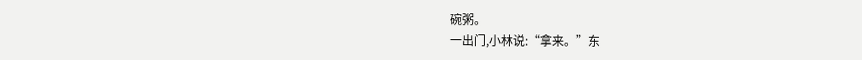碗粥。
一出门,小林说:“拿来。”东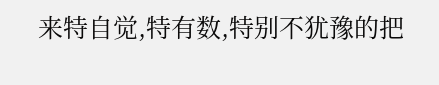来特自觉,特有数,特别不犹豫的把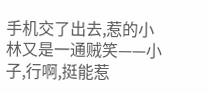手机交了出去,惹的小林又是一通贼笑——小子,行啊,挺能惹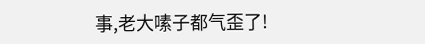事,老大嗉子都气歪了!